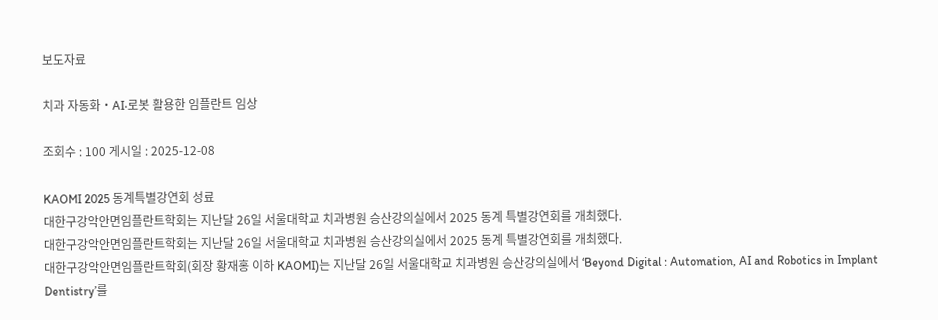보도자료

치과 자동화‧AI‧로봇 활용한 임플란트 임상

조회수 : 100 게시일 : 2025-12-08

KAOMI 2025 동계특별강연회 성료
대한구강악안면임플란트학회는 지난달 26일 서울대학교 치과병원 승산강의실에서 2025 동계 특별강연회를 개최했다.
대한구강악안면임플란트학회는 지난달 26일 서울대학교 치과병원 승산강의실에서 2025 동계 특별강연회를 개최했다.
대한구강악안면임플란트학회(회장 황재홍 이하 KAOMI)는 지난달 26일 서울대학교 치과병원 승산강의실에서 ‘Beyond Digital : Automation, AI and Robotics in Implant Dentistry’를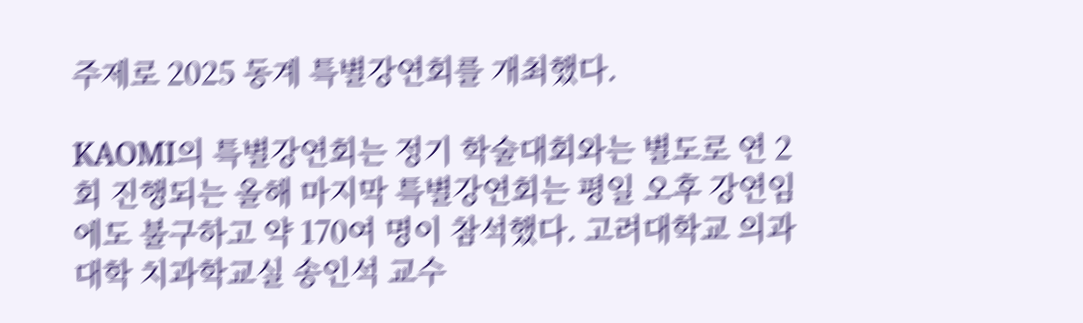주제로 2025 동계 특별강연회를 개최했다.

KAOMI의 특별강연회는 정기 학술대회와는 별도로 연 2회 진행되는 올해 마지막 특별강연회는 평일 오후 강연임에도 불구하고 약 170여 명이 참석했다. 고려대학교 의과대학 치과학교실 송인석 교수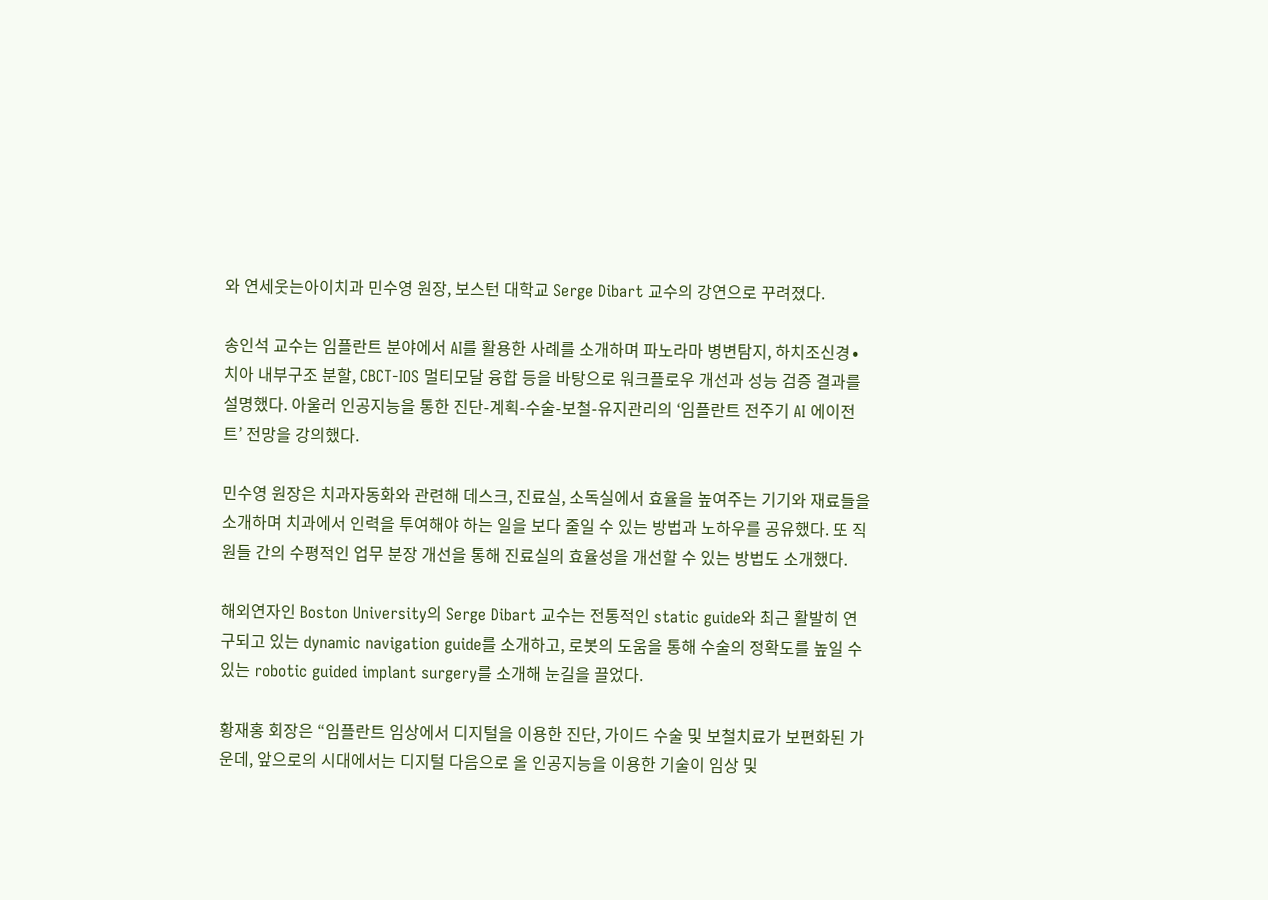와 연세웃는아이치과 민수영 원장, 보스턴 대학교 Serge Dibart 교수의 강연으로 꾸려졌다.

송인석 교수는 임플란트 분야에서 AI를 활용한 사례를 소개하며 파노라마 병변탐지, 하치조신경∙치아 내부구조 분할, CBCT-IOS 멀티모달 융합 등을 바탕으로 워크플로우 개선과 성능 검증 결과를 설명했다. 아울러 인공지능을 통한 진단-계획-수술-보철-유지관리의 ‘임플란트 전주기 AI 에이전트’ 전망을 강의했다.

민수영 원장은 치과자동화와 관련해 데스크, 진료실, 소독실에서 효율을 높여주는 기기와 재료들을 소개하며 치과에서 인력을 투여해야 하는 일을 보다 줄일 수 있는 방법과 노하우를 공유했다. 또 직원들 간의 수평적인 업무 분장 개선을 통해 진료실의 효율성을 개선할 수 있는 방법도 소개했다.

해외연자인 Boston University의 Serge Dibart 교수는 전통적인 static guide와 최근 활발히 연구되고 있는 dynamic navigation guide를 소개하고, 로봇의 도움을 통해 수술의 정확도를 높일 수 있는 robotic guided implant surgery를 소개해 눈길을 끌었다.

황재홍 회장은 “임플란트 임상에서 디지털을 이용한 진단, 가이드 수술 및 보철치료가 보편화된 가운데, 앞으로의 시대에서는 디지털 다음으로 올 인공지능을 이용한 기술이 임상 및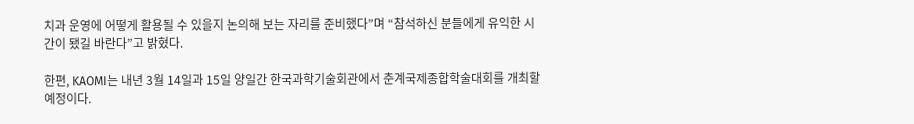치과 운영에 어떻게 활용될 수 있을지 논의해 보는 자리를 준비했다”며 “참석하신 분들에게 유익한 시간이 됐길 바란다”고 밝혔다.

한편, KAOMI는 내년 3월 14일과 15일 양일간 한국과학기술회관에서 춘계국제종합학술대회를 개최할 예정이다.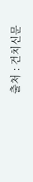출처 : 건치신문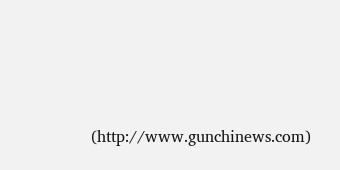(http://www.gunchinews.com)